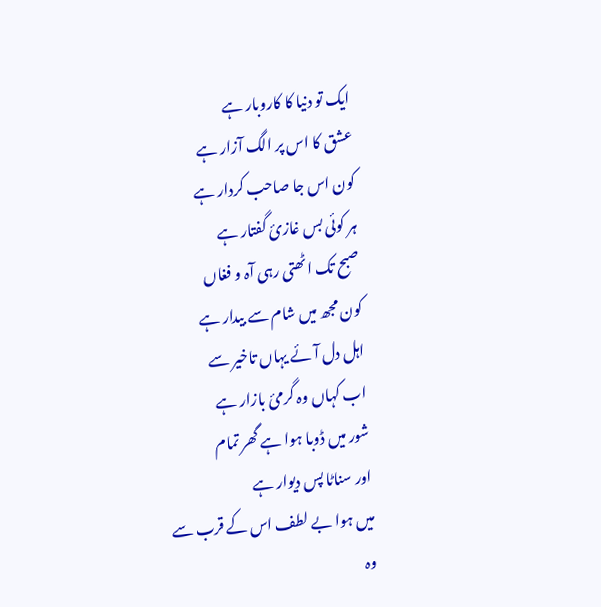ایک تو دنیا کا کاروبار ہے
عشق کا اس پر الگ آزار ہے
کون اس جا صاحب کردار ہے
ہر کوئی بس غازیٔ گفتار ہے
صبح تک اٹھتی رہی آہ و فغاں
کون مجھ میں شام سے بیدار ہے
اہل دل آئے یہاں تاخیر سے
اب کہاں وہ گرمئ بازار ہے
شور میں ڈوبا ہوا ہے گھر تمام
اور سناٹا پس دیوار ہے
میں ہوا بے لطف اس کے قرب سے
وہ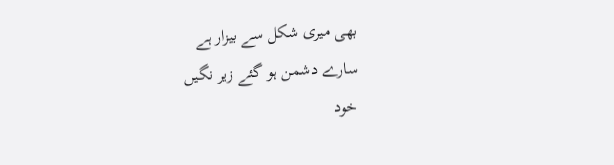بھی میری شکل سے بیزار ہے
سارے دشمن ہو گئے زیر نگیں
خود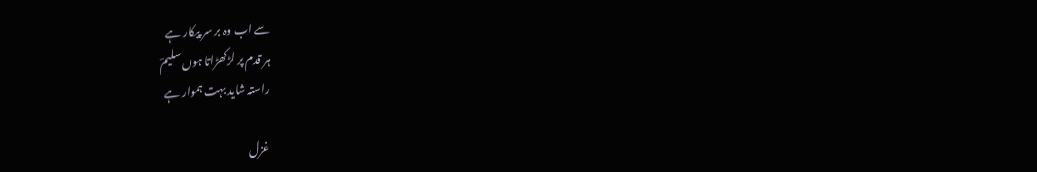سے اب وہ بر سر پیکار ہے
ہر قدم پر لڑکھڑاتا ہوں سلیمؔ
راستہ شاید بہت ہموار ہے

غزل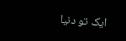ایک تو دنیا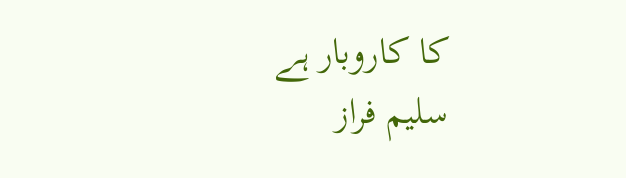کا کاروبار ہے
سلیم فراز